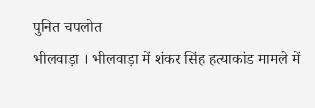पुनित चपलोत
भीलवाड़ा । भीलवाड़ा में शंकर सिंह हत्याकांड मामले में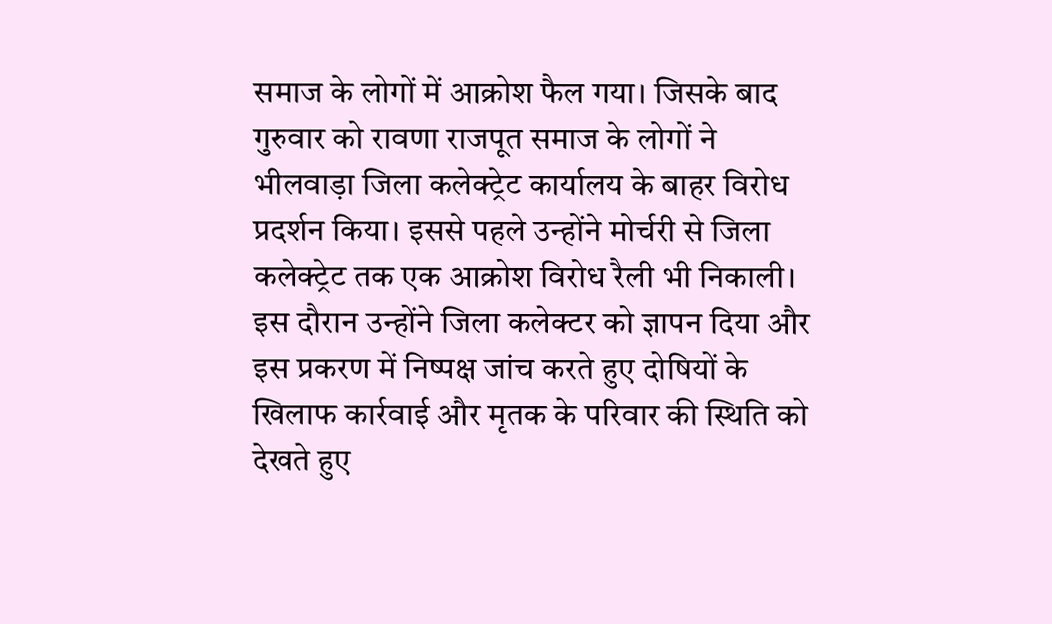समाज के लोगों में आक्रोश फैल गया। जिसके बाद गुरुवार को रावणा राजपूत समाज के लोगों ने भीलवाड़ा जिला कलेक्ट्रेट कार्यालय के बाहर विरोध प्रदर्शन किया। इससे पहले उन्होंने मोर्चरी से जिला कलेक्ट्रेट तक एक आक्रोश विरोध रैली भी निकाली। इस दौरान उन्होंने जिला कलेक्टर को ज्ञापन दिया और इस प्रकरण में निष्पक्ष जांच करते हुए दोषियों के खिलाफ कार्रवाई और मृतक के परिवार की स्थिति को देखते हुए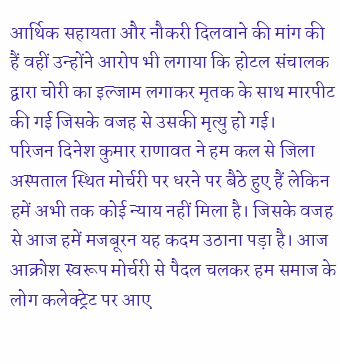आर्थिक सहायता और नौकरी दिलवाने की मांग की हैं वहीं उन्होंने आरोप भी लगाया कि होटल संचालक द्वारा चोरी का इल्जाम लगाकर मृतक के साथ मारपीट की गई जिसके वजह से उसकी मृत्यु हो गई।
परिजन दिनेश कुमार राणावत ने हम कल से जिला अस्पताल स्थित मोर्चरी पर धरने पर बैठे हुए हैं लेकिन हमें अभी तक कोई न्याय नहीं मिला है। जिसके वजह से आज हमें मजबूरन यह कदम उठाना पड़ा है। आज आक्रोश स्वरूप मोर्चरी से पैदल चलकर हम समाज के लोग कलेक्ट्रेट पर आए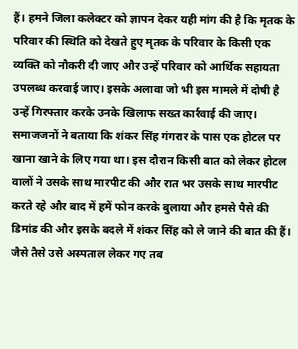हैं। हमने जिला कलेक्टर को ज्ञापन देकर यही मांग की है कि मृतक के परिवार की स्थिति को देखते हुए मृतक के परिवार के किसी एक व्यक्ति को नौकरी दी जाए और उन्हें परिवार को आर्थिक सहायता उपलब्ध करवाई जाए। इसके अलावा जो भी इस मामले में दोषी है उन्हें गिरफ्तार करके उनके खिलाफ सख्त कार्रवाई की जाए।
समाजजनों ने बताया कि शंकर सिंह गंगरार के पास एक होटल पर खाना खाने के लिए गया था। इस दौरान किसी बात को लेकर होटल वालों ने उसके साथ मारपीट की और रात भर उसके साथ मारपीट करते रहे और बाद में हमें फोन करके बुलाया और हमसे पैसे की डिमांड की और इसके बदले में शंकर सिंह को ले जाने की बात की हैं। जैसे तैसे उसे अस्पताल लेकर गए तब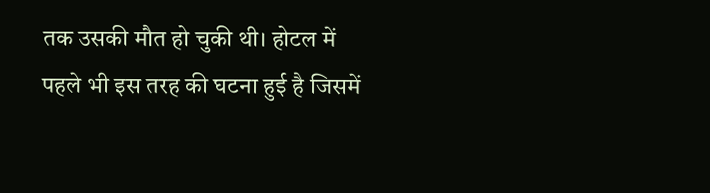तक उसकी मौत हो चुकी थी। होटल में पहले भी इस तरह की घटना हुई है जिसमें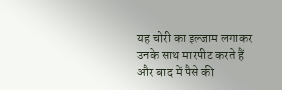यह चोरी का इल्जाम लगाकर उनके साथ मारपीट करते हैं और बाद में पैसे की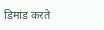डिमांड करते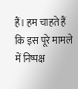हैं। हम चाहते हैं कि इस पूरे मामले में निष्पक्ष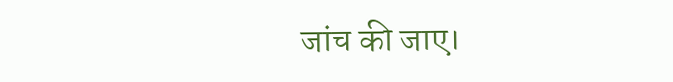जांच की जाए।